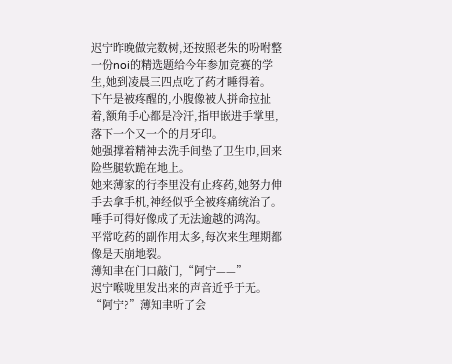迟宁昨晚做完数树,还按照老朱的吩咐整一份noi的精选题给今年参加竞赛的学生,她到凌晨三四点吃了药才睡得着。
下午是被疼醒的,小腹像被人拼命拉扯着,额角手心都是冷汗,指甲嵌进手掌里,落下一个又一个的月牙印。
她强撑着精神去洗手间垫了卫生巾,回来险些腿软跪在地上。
她来薄家的行李里没有止疼药,她努力伸手去拿手机,神经似乎全被疼痛统治了。
唾手可得好像成了无法逾越的鸿沟。
平常吃药的副作用太多,每次来生理期都像是天崩地裂。
薄知聿在门口敲门,“阿宁——”
迟宁喉咙里发出来的声音近乎于无。
“阿宁?”薄知聿听了会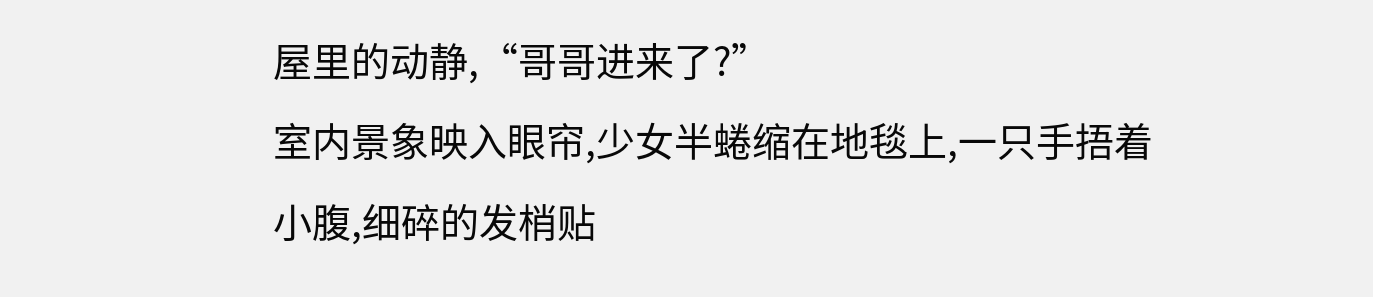屋里的动静,“哥哥进来了?”
室内景象映入眼帘,少女半蜷缩在地毯上,一只手捂着小腹,细碎的发梢贴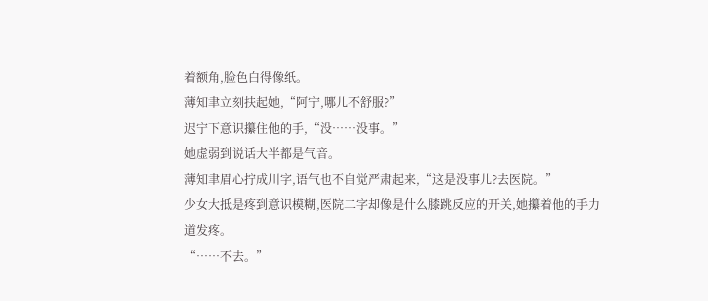着额角,脸色白得像纸。
薄知聿立刻扶起她,“阿宁,哪儿不舒服?”
迟宁下意识攥住他的手,“没……没事。”
她虚弱到说话大半都是气音。
薄知聿眉心拧成川字,语气也不自觉严肃起来,“这是没事儿?去医院。”
少女大抵是疼到意识模糊,医院二字却像是什么膝跳反应的开关,她攥着他的手力道发疼。
“……不去。”